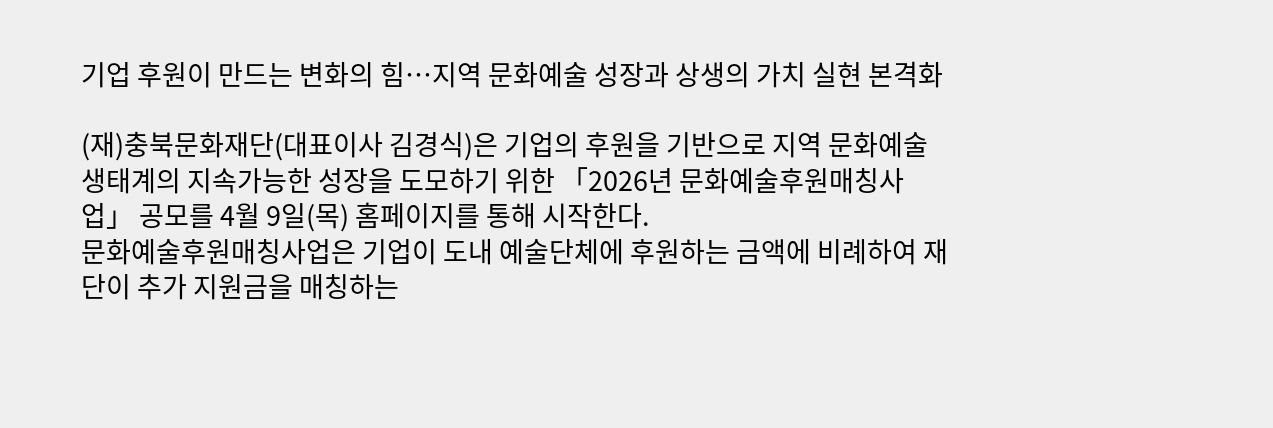기업 후원이 만드는 변화의 힘…지역 문화예술 성장과 상생의 가치 실현 본격화

(재)충북문화재단(대표이사 김경식)은 기업의 후원을 기반으로 지역 문화예술 생태계의 지속가능한 성장을 도모하기 위한 「2026년 문화예술후원매칭사업」 공모를 4월 9일(목) 홈페이지를 통해 시작한다.
문화예술후원매칭사업은 기업이 도내 예술단체에 후원하는 금액에 비례하여 재단이 추가 지원금을 매칭하는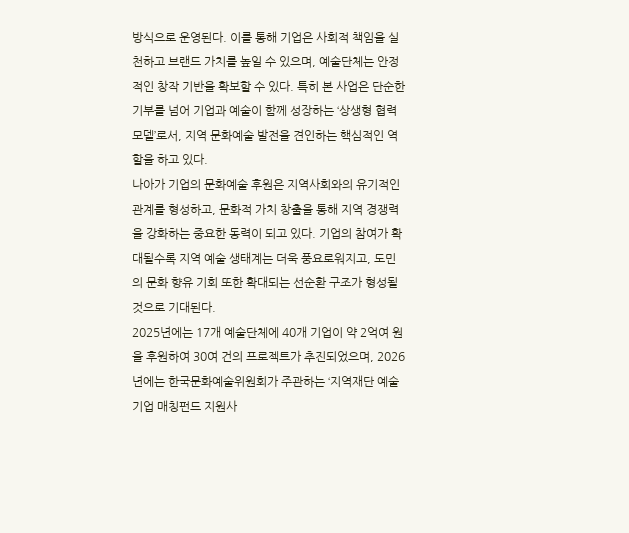방식으로 운영된다. 이를 통해 기업은 사회적 책임을 실천하고 브랜드 가치를 높일 수 있으며, 예술단체는 안정적인 창작 기반을 확보할 수 있다. 특히 본 사업은 단순한 기부를 넘어 기업과 예술이 함께 성장하는 ‘상생형 협력 모델’로서, 지역 문화예술 발전을 견인하는 핵심적인 역할을 하고 있다.
나아가 기업의 문화예술 후원은 지역사회와의 유기적인 관계를 형성하고, 문화적 가치 창출을 통해 지역 경쟁력을 강화하는 중요한 동력이 되고 있다. 기업의 참여가 확대될수록 지역 예술 생태계는 더욱 풍요로워지고, 도민의 문화 향유 기회 또한 확대되는 선순환 구조가 형성될 것으로 기대된다.
2025년에는 17개 예술단체에 40개 기업이 약 2억여 원을 후원하여 30여 건의 프로젝트가 추진되었으며, 2026년에는 한국문화예술위원회가 주관하는 ‘지역재단 예술기업 매칭펀드 지원사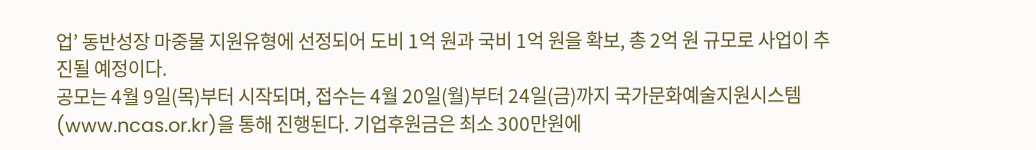업’ 동반성장 마중물 지원유형에 선정되어 도비 1억 원과 국비 1억 원을 확보, 총 2억 원 규모로 사업이 추진될 예정이다.
공모는 4월 9일(목)부터 시작되며, 접수는 4월 20일(월)부터 24일(금)까지 국가문화예술지원시스템(www.ncas.or.kr)을 통해 진행된다. 기업후원금은 최소 300만원에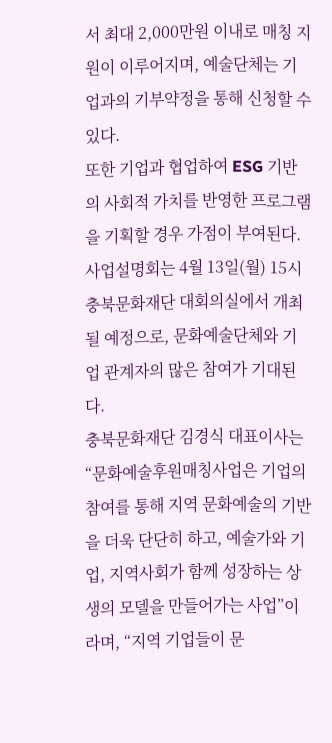서 최대 2,000만원 이내로 매칭 지원이 이루어지며, 예술단체는 기업과의 기부약정을 통해 신청할 수 있다.
또한 기업과 협업하여 ESG 기반의 사회적 가치를 반영한 프로그램을 기획할 경우 가점이 부여된다. 사업설명회는 4월 13일(월) 15시 충북문화재단 대회의실에서 개최될 예정으로, 문화예술단체와 기업 관계자의 많은 참여가 기대된다.
충북문화재단 김경식 대표이사는 “문화예술후원매칭사업은 기업의 참여를 통해 지역 문화예술의 기반을 더욱 단단히 하고, 예술가와 기업, 지역사회가 함께 성장하는 상생의 모델을 만들어가는 사업”이라며, “지역 기업들이 문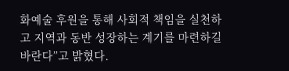화예술 후원을 통해 사회적 책임을 실천하고 지역과 동반 성장하는 계기를 마련하길 바란다”고 밝혔다.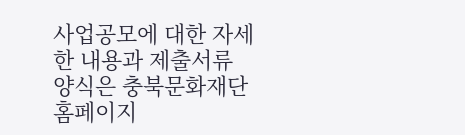사업공모에 대한 자세한 내용과 제출서류 양식은 충북문화재단 홈페이지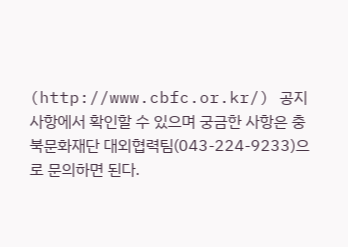(http://www.cbfc.or.kr/) 공지사항에서 확인할 수 있으며 궁금한 사항은 충북문화재단 대외협력팀(043-224-9233)으로 문의하면 된다.